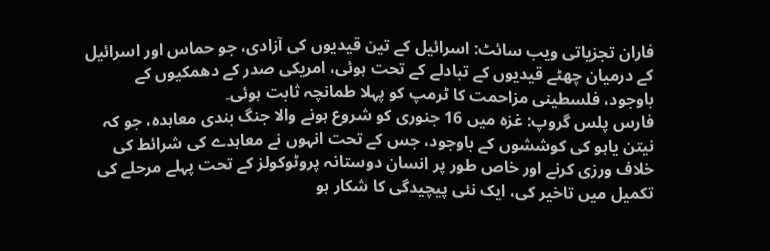فاران تجزیاتی ویب سائٹ: اسرائیل کے تین قیدیوں کی آزادی، جو حماس اور اسرائیل کے درمیان چھٹے قیدیوں کے تبادلے کے تحت ہوئی، امریکی صدر کے دھمکیوں کے باوجود، فلسطینی مزاحمت کا ٹرمپ کو پہلا طمانچہ ثابت ہوئی۔
فارس پلس گروپ: غزہ میں 16 جنوری کو شروع ہونے والا جنگ بندی معاہدہ، جو کہ نیتن یاہو کی کوششوں کے باوجود، جس کے تحت انہوں نے معاہدے کی شرائط کی خلاف ورزی کرنے اور خاص طور پر انسان دوستانہ پروٹوکولز کے تحت پہلے مرحلے کی تکمیل میں تاخیر کی، ایک نئی پیچیدگی کا شکار ہو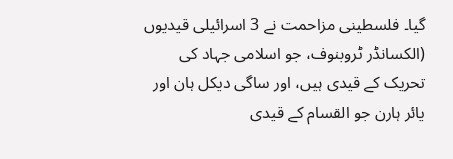گیا۔ فلسطینی مزاحمت نے 3 اسرائیلی قیدیوں (الکسانڈر ٹروبنوف، جو اسلامی جہاد کی تحریک کے قیدی ہیں، اور ساگی دیکل ہان اور یائر ہارن جو القسام کے قیدی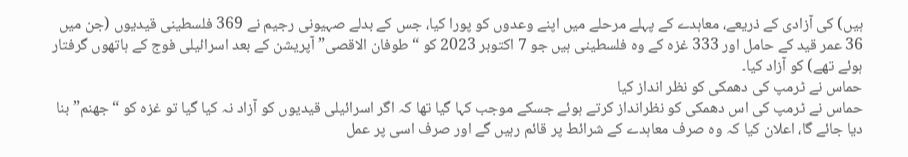ہیں) کی آزادی کے ذریعے، معاہدے کے پہلے مرحلے میں اپنے وعدوں کو پورا کیا، جس کے بدلے صہیونی رجیم نے 369 فلسطینی قیدیوں (جن میں 36 عمر قید کے حامل اور 333 غزہ کے وہ فلسطینی ہیں جو 7 اکتوبر 2023 کو “طوفان الاقصی” آپریشن کے بعد اسرائیلی فوج کے ہاتھوں گرفتار ہوئے تھے) کو آزاد کیا۔
حماس نے ٹرمپ کی دھمکی کو نظر انداز کیا
حماس نے ٹرمپ کی اس دھمکی کو نظرانداز کرتے ہوئے جسکے موجب کہا گیا تھا کہ اگر اسرائیلی قیدیوں کو آزاد نہ کیا گیا تو غزہ کو “جهنم” بنا دیا جائے گا، اعلان کیا کہ وہ صرف معاہدے کے شرائط پر قائم رہیں گے اور صرف اسی پر عمل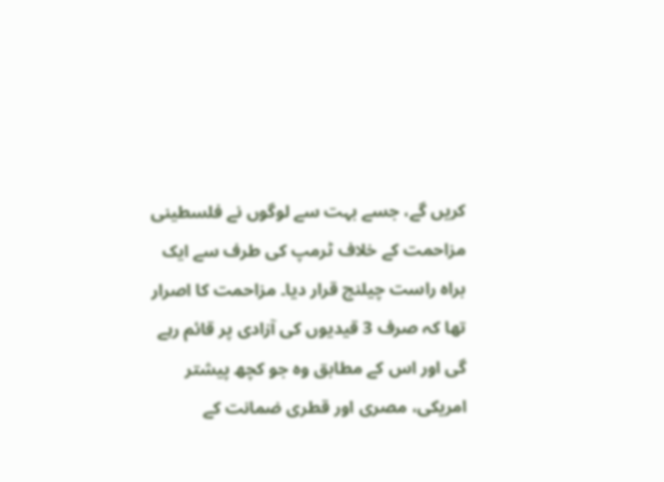کریں گے، جسے بہت سے لوگوں نے فلسطینی مزاحمت کے خلاف ٹرمپ کی طرف سے ایک براہ راست چیلنج قرار دیا۔ مزاحمت کا اصرار تھا کہ صرف 3 قیدیوں کی آزادی پر قائم رہے گی اور اس کے مطابق وہ جو کچھ پیشتر امریکی، مصری اور قطری ضمانت کے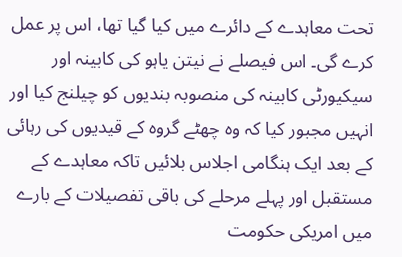تحت معاہدے کے دائرے میں کیا گیا تھا، اس پر عمل کرے گی۔ اس فیصلے نے نیتن یاہو کی کابینہ اور سیکیورٹی کابینہ کی منصوبہ بندیوں کو چیلنج کیا اور انہیں مجبور کیا کہ وہ چھٹے گروہ کے قیدیوں کی رہائی کے بعد ایک ہنگامی اجلاس بلائیں تاکہ معاہدے کے مستقبل اور پہلے مرحلے کی باقی تفصیلات کے بارے میں امریکی حکومت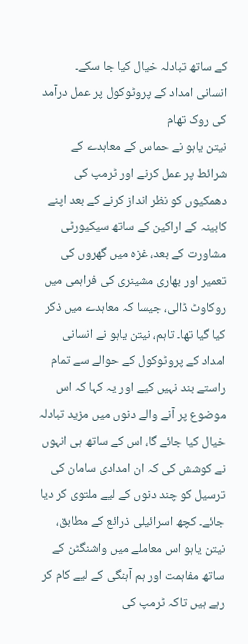کے ساتھ تبادلہ خیال کیا جا سکے۔
انسانی امداد کے پروٹوکول پر عمل درآمد کی روک تھام
نیتن یاہو نے حماس کے معاہدے کے شرائط پر عمل کرنے اور ٹرمپ کی دھمکیوں کو نظر انداز کرنے کے بعد اپنے کابینہ کے اراکین کے ساتھ سیکیورٹی مشاورت کے بعد، غزہ میں گھروں کی تعمیر اور بھاری مشینری کی فراہمی میں روکاوٹ ڈالی، جیسا کہ معاہدے میں ذکر کیا گیا تھا۔ تاہم، نیتن یاہو نے انسانی امداد کے پروٹوکول کے حوالے سے تمام راستے بند نہیں کیے اور یہ کہا کہ اس موضوع پر آنے والے دنوں میں مزید تبادلہ خیال کیا جائے گا، اس کے ساتھ ہی انہوں نے کوشش کی کہ ان امدادی سامان کی ترسیل کو چند دنوں کے لیے ملتوی کر دیا جائے۔ کچھ اسرائیلی ذرائع کے مطابق، نیتن یاہو اس معاملے میں واشنگٹن کے ساتھ مفاہمت اور ہم آہنگی کے لیے کام کر رہے ہیں تاکہ ٹرمپ کی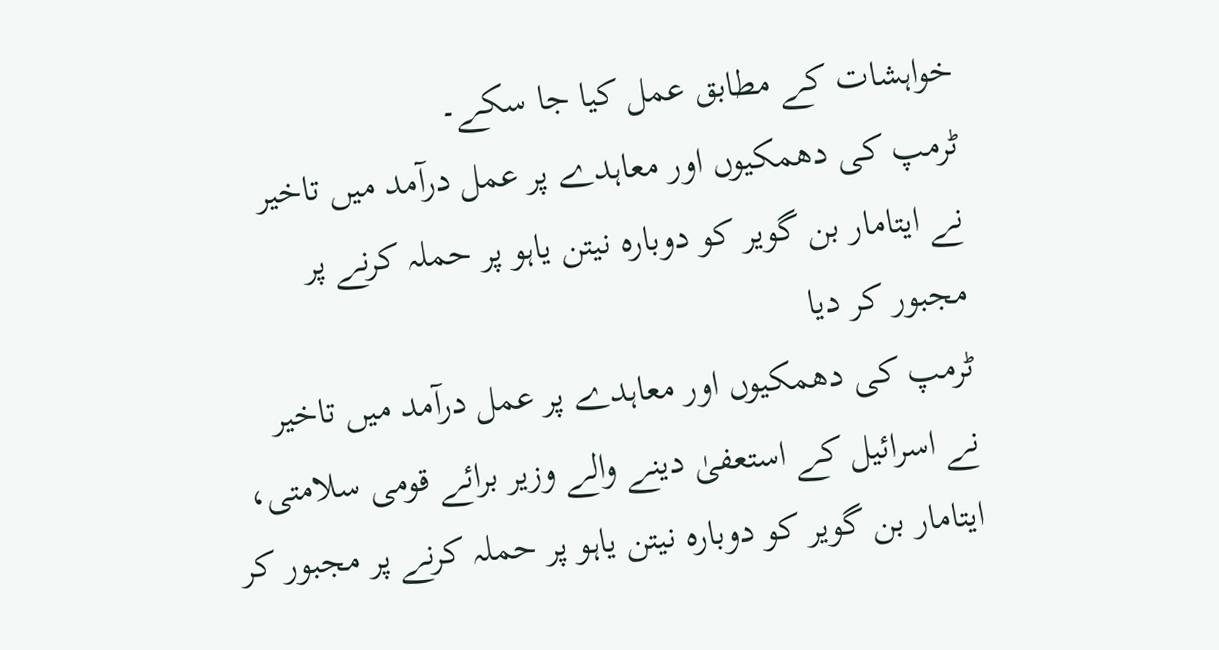خواہشات کے مطابق عمل کیا جا سکے۔
ٹرمپ کی دھمکیوں اور معاہدے پر عمل درآمد میں تاخیر نے ایتامار بن گویر کو دوبارہ نیتن یاہو پر حملہ کرنے پر مجبور کر دیا
ٹرمپ کی دھمکیوں اور معاہدے پر عمل درآمد میں تاخیر نے اسرائیل کے استعفیٰ دینے والے وزیر برائے قومی سلامتی، ایتامار بن گویر کو دوبارہ نیتن یاہو پر حملہ کرنے پر مجبور کر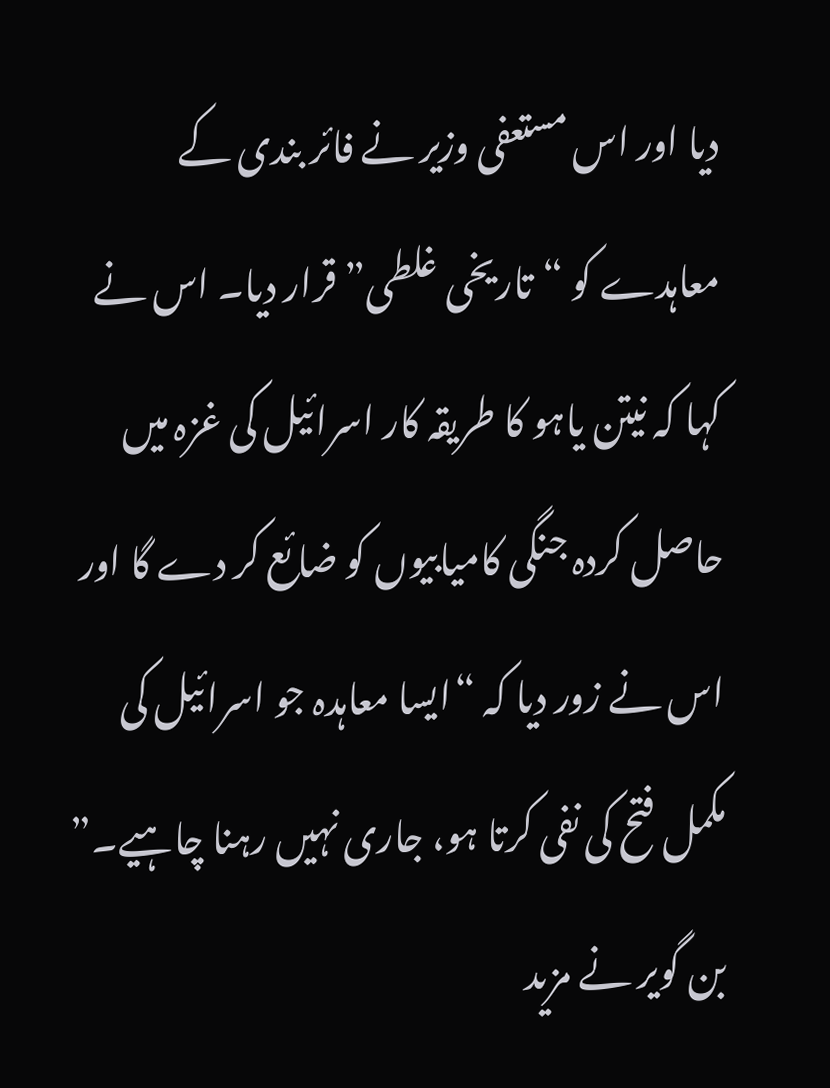دیا اور اس مستعفی وزیر نے فائر بندی کے معاہدے کو “تاریخی غلطی” قرار دیا۔ اس نے کہا کہ نیتن یاہو کا طریقہ کار اسرائیل کی غزہ میں حاصل کردہ جنگی کامیابیوں کو ضائع کر دے گا اور اس نے زور دیا کہ “ایسا معاہدہ جو اسرائیل کی مکمل فتح کی نفی کرتا ہو، جاری نہیں رہنا چاہیے۔” بن گویر نے مزید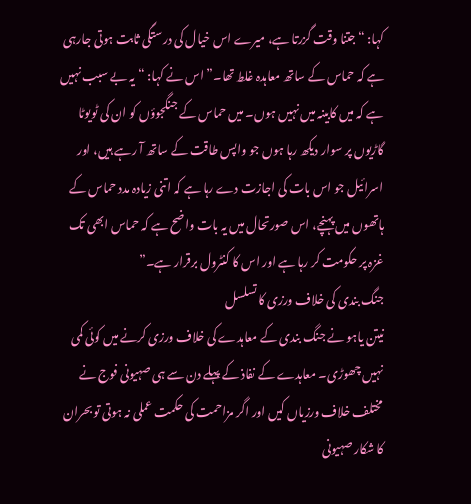کہا: “جتنا وقت گزرتا ہے، میرے اس خیال کی درستگی ثابت ہوتی جارہی ہے کہ حماس کے ساتھ معاہدہ غلط تھا۔” اس نے کہا: “یہ بے سبب نہیں ہے کہ میں کابینہ میں نہیں ہوں۔ میں حماس کے جنگجوؤں کو ان کی ٹویوٹا گاڑیوں پر سوار دیکھ رہا ہوں جو واپس طاقت کے ساتھ آ رہے ہیں، اور اسرائیل جو اس بات کی اجازت دے رہا ہے کہ اتنی زیادہ مدد حماس کے ہاتھوں میں پہنچے، اس صورتحال میں یہ بات واضح ہے کہ حماس ابھی تک غزہ پر حکومت کر رہا ہے اور اس کا کنٹرول برقرار ہے۔”
جنگ بندی کی خلاف ورزی کا تسلسل
نیتن یاہو نے جنگ بندی کے معاہدے کی خلاف ورزی کرنے میں کوئی کمی نہیں چھوڑی۔ معاہدے کے نفاذ کے پہلے دن سے ہی صہیونی فوج نے مختلف خلاف ورزیاں کیں اور اگر مزاحمت کی حکمت عملی نہ ہوتی تو بحران کا شکار صہیونی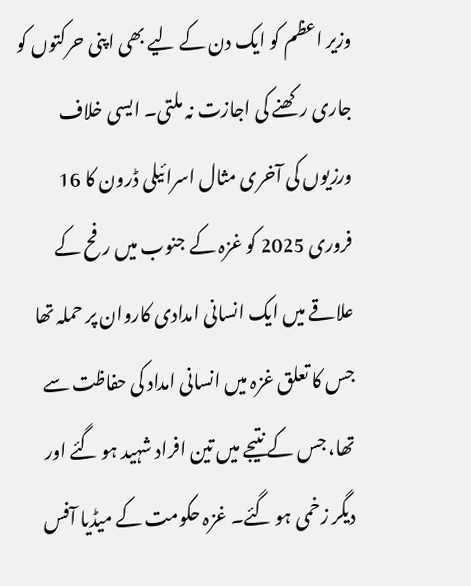وزیر اعظم کو ایک دن کے لیے بھی اپنی حرکتوں کو جاری رکھنے کی اجازت نہ ملتی۔ ایسی خلاف ورزیوں کی آخری مثال اسرائیلی ڈرون کا 16 فروری 2025 کو غزہ کے جنوب میں رفح کے علاقے میں ایک انسانی امدادی کاروان پر حملہ تھا جس کا تعلق غزہ میں انسانی امداد کی حفاظت سے تھا، جس کے نتیجے میں تین افراد شہید ہو گئے اور دیگر زخمی ہو گئے۔ غزہ حکومت کے میڈیا آفس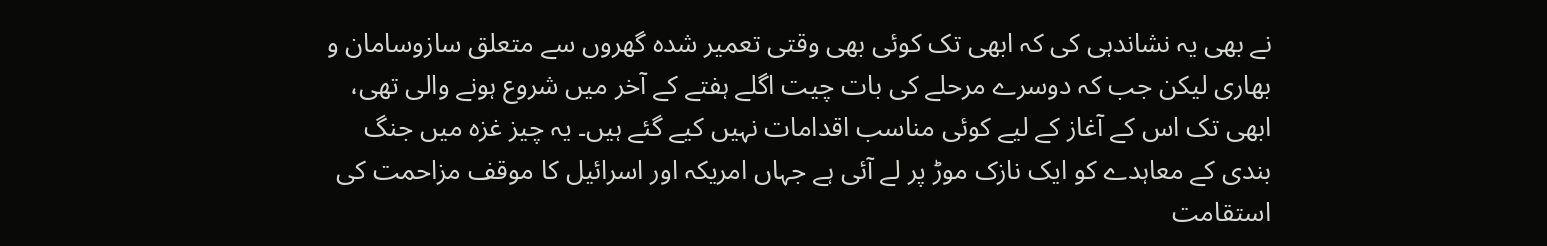نے بھی یہ نشاندہی کی کہ ابھی تک کوئی بھی وقتی تعمیر شدہ گھروں سے متعلق سازوسامان و بھاری لیکن جب کہ دوسرے مرحلے کی بات چیت اگلے ہفتے کے آخر میں شروع ہونے والی تھی، ابھی تک اس کے آغاز کے لیے کوئی مناسب اقدامات نہیں کیے گئے ہیں۔ یہ چیز غزہ میں جنگ بندی کے معاہدے کو ایک نازک موڑ پر لے آئی ہے جہاں امریکہ اور اسرائیل کا موقف مزاحمت کی استقامت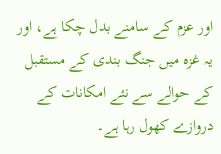اور عزم کے سامنے بدل چکا ہے، اور یہ غزہ میں جنگ بندی کے مستقبل کے حوالے سے نئے امکانات کے دروازے کھول رہا ہے۔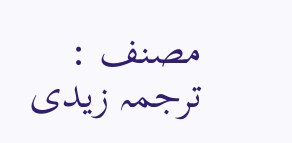مصنف : ترجمہ زیدی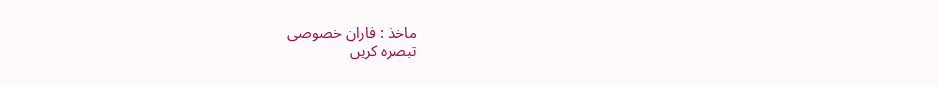ماخذ : فاران خصوصی
تبصرہ کریں